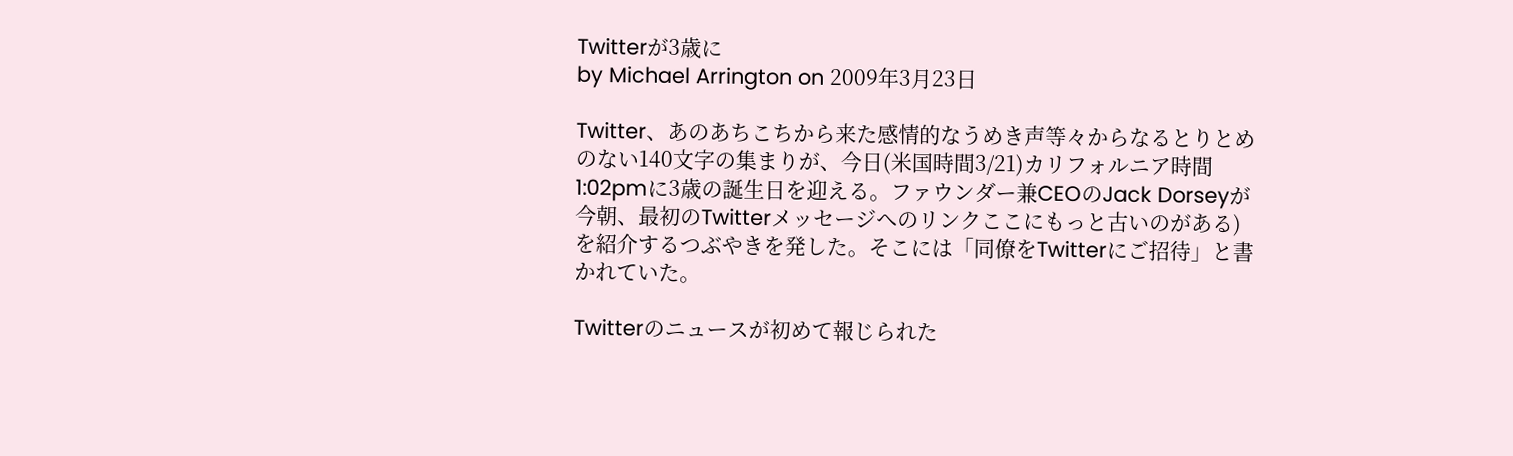Twitterが3歳に
by Michael Arrington on 2009年3月23日

Twitter、あのあちこちから来た感情的なうめき声等々からなるとりとめのない140文字の集まりが、今日(米国時間3/21)カリフォルニア時間1:02pmに3歳の誕生日を迎える。ファウンダー兼CEOのJack Dorseyが今朝、最初のTwitterメッセージへのリンクここにもっと古いのがある)を紹介するつぶやきを発した。そこには「同僚をTwitterにご招待」と書かれていた。

Twitterのニュースが初めて報じられた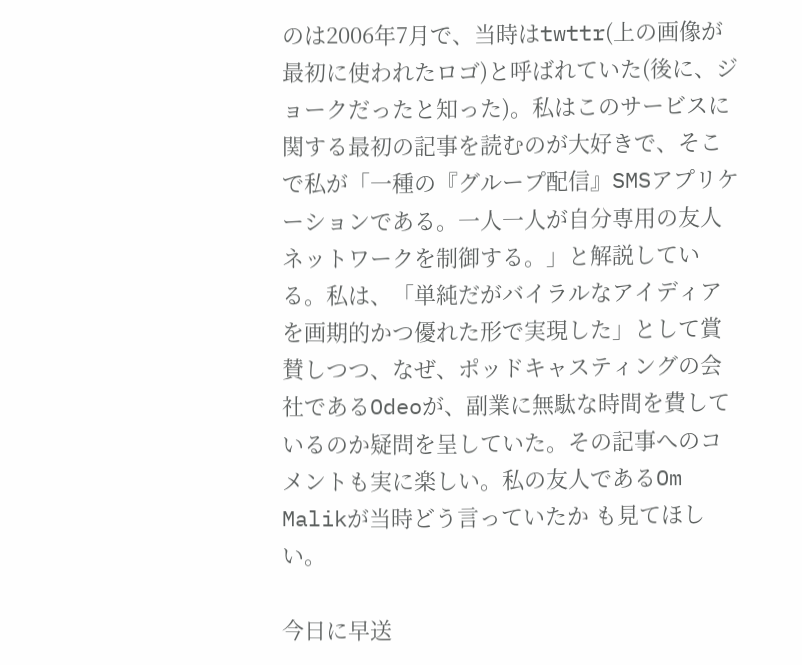のは2006年7月で、当時はtwttr(上の画像が最初に使われたロゴ)と呼ばれていた(後に、ジョークだったと知った)。私はこのサービスに関する最初の記事を読むのが大好きで、そこで私が「一種の『グループ配信』SMSアプリケーションである。一人一人が自分専用の友人ネットワークを制御する。」と解説している。私は、「単純だがバイラルなアイディアを画期的かつ優れた形で実現した」として賞賛しつつ、なぜ、ポッドキャスティングの会社であるOdeoが、副業に無駄な時間を費しているのか疑問を呈していた。その記事へのコメントも実に楽しい。私の友人であるOm Malikが当時どう言っていたか も見てほしい。

今日に早送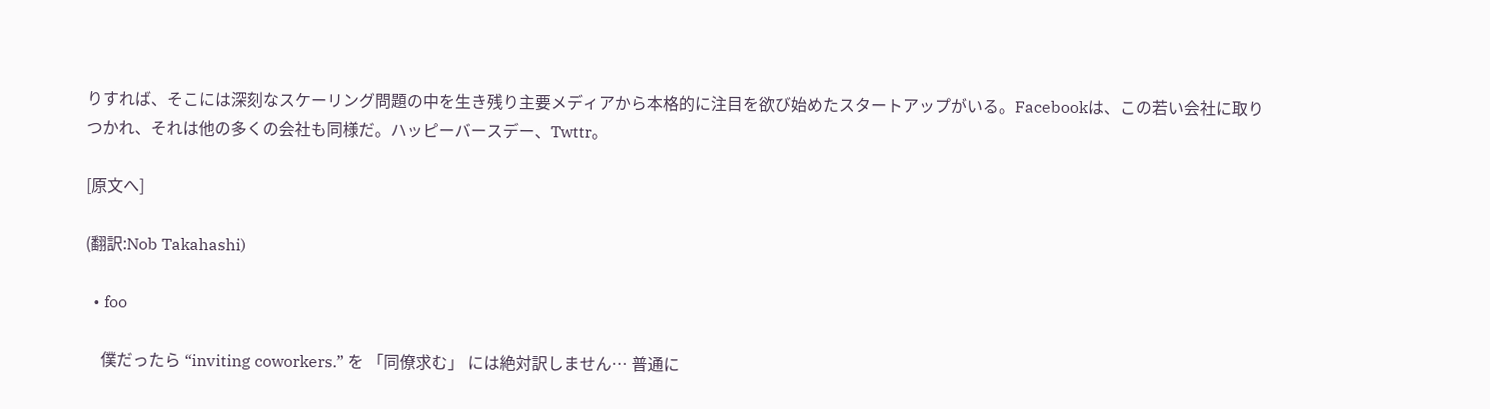りすれば、そこには深刻なスケーリング問題の中を生き残り主要メディアから本格的に注目を欲び始めたスタートアップがいる。Facebookは、この若い会社に取りつかれ、それは他の多くの会社も同様だ。ハッピーバースデー、Twttr。

[原文へ]

(翻訳:Nob Takahashi)

  • foo

    僕だったら “inviting coworkers.” を 「同僚求む」 には絶対訳しません… 普通に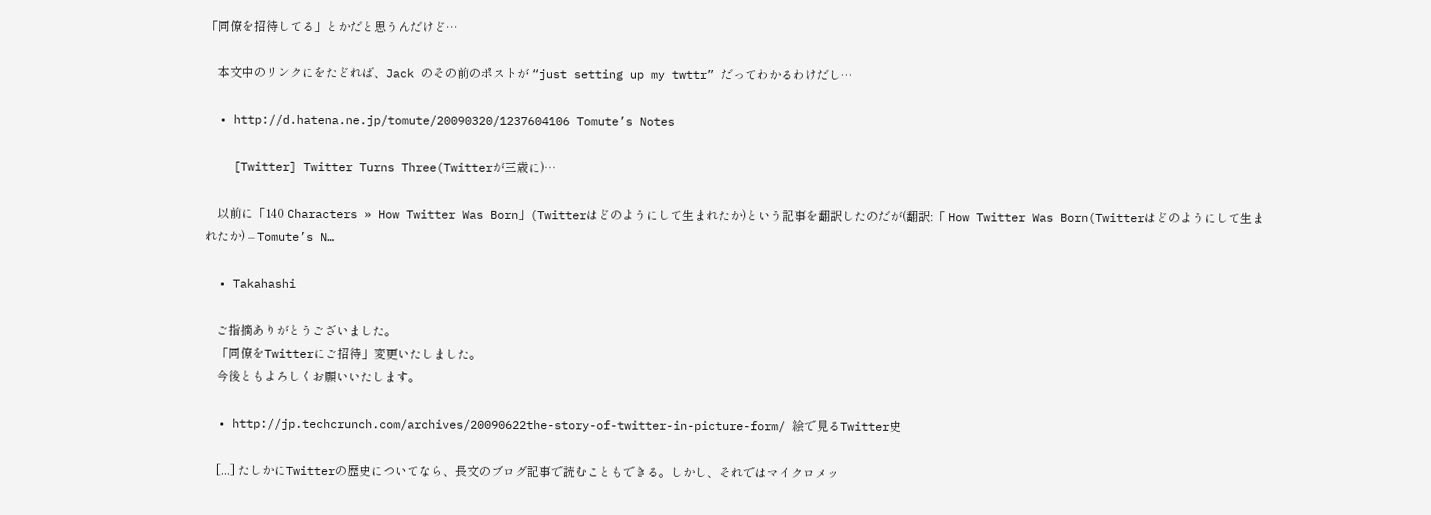「同僚を招待してる」とかだと思うんだけど…

    本文中のリンクにをたどれば、Jack のその前のポストが “just setting up my twttr” だってわかるわけだし…

  • http://d.hatena.ne.jp/tomute/20090320/1237604106 Tomute’s Notes

    [Twitter] Twitter Turns Three(Twitterが三歳に)…

    以前に「140 Characters » How Twitter Was Born」(Twitterはどのようにして生まれたか)という記事を翻訳したのだが(翻訳:「 How Twitter Was Born(Twitterはどのようにして生まれたか) – Tomute’s N…

  • Takahashi

    ご指摘ありがとうございました。
    「同僚をTwitterにご招待」変更いたしました。
    今後ともよろしくお願いいたします。

  • http://jp.techcrunch.com/archives/20090622the-story-of-twitter-in-picture-form/ 絵で見るTwitter史

    [...] たしかにTwitterの歴史についてなら、長文のブログ記事で読むこともできる。しかし、それではマイクロメッ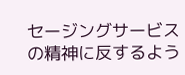セージングサービスの精神に反するよう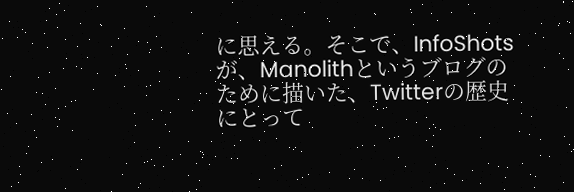に思える。そこで、InfoShotsが、Manolithというブログのために描いた、Twitterの歴史にとって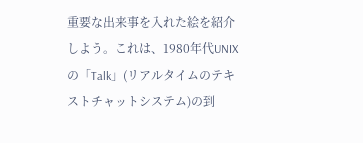重要な出来事を入れた絵を紹介しよう。これは、1980年代UNIXの「Talk」(リアルタイムのテキストチャットシステム)の到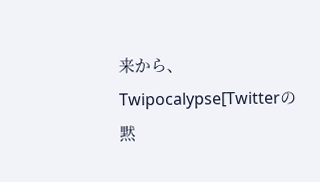来から、Twipocalypse[Twitterの黙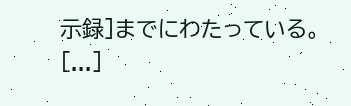示録]までにわたっている。 [...]